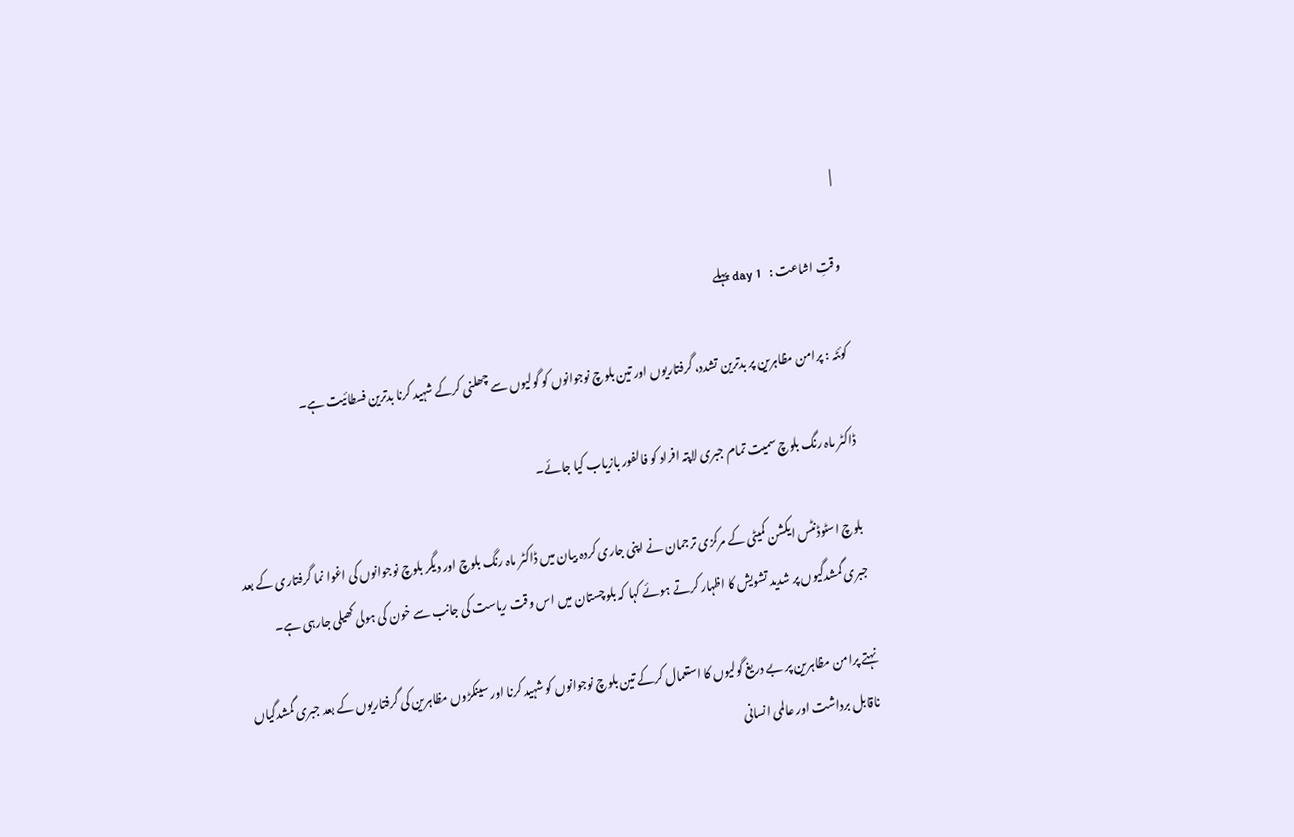|

وقتِ اشاعت :   1 day پہلے

کوئٹہ : پرامن مظاہرین پر بدترین تشدد، گرفتاریوں اور تین بلوچ نوجوانوں کو گولیوں سے چھلنی کرکے شہید کرنا بدترین فسطائیت ہے۔

ڈاکٹر ماہ رنگ بلوچ سمیت تمام جبری لاپتہ افراد کو فالفور بازیاب کیا جائے۔

بلوچ اسٹوڈنٹس ایکشن کمیٹی کے مرکزی ترجمان نے اپنی جاری کردہ بیان میں ڈاکٹر ماہ رنگ بلوچ اور دیگر بلوچ نوجوانوں کی اغوا نما گرفتاری کے بعد جبری گمشدگیوں پر شدید تشویش کا اظہار کرتے ہوئے کہا کہ بلوچستان میں اس وقت ریاست کی جانب سے خون کی ہولی کھیلی جارہی ہے۔

نہتے پرامن مظاہرین پر بے دریغ گولیوں کا استعمال کرکے تین بلوچ نوجوانوں کو شہید کرنا اور سینکڑوں مظاہرین کی گرفتاریوں کے بعد جبری گمشدگیاں ناقابل برداشت اور عالمی انسانی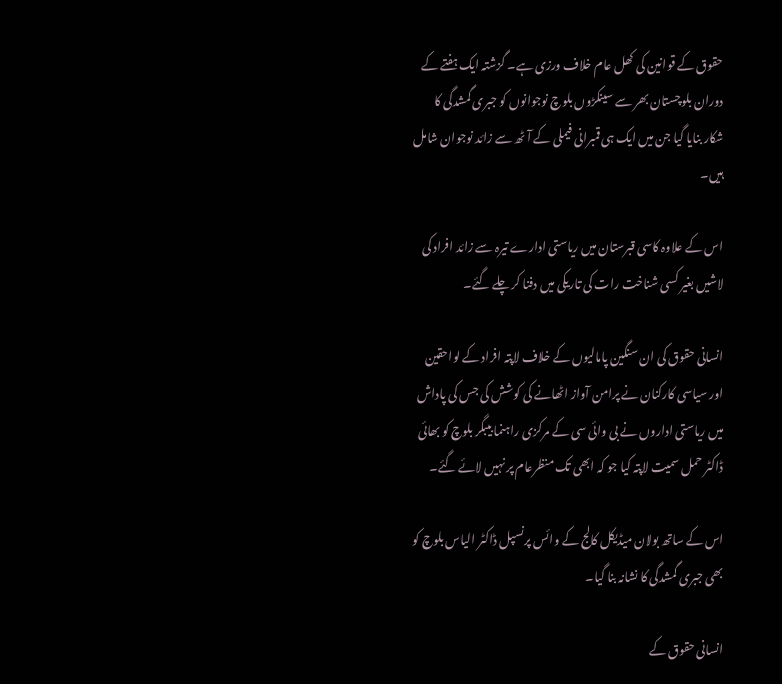حقوق کے قوانین کی کھل عام خلاف ورزی ہے۔ گزشتہ ایک ہفتے کے دوران بلوچستان بھر سے سینکڑوں بلوچ نوجوانوں کو جبری گمشدگی کا شکار بنایا گیا جن میں ایک ہی قمبرانی فیملی کے آٹھ سے زائد نوجوان شامل ہیں۔

اس کے علاوہ کاسی قبرستان میں ریاستی ادارے تیرہ سے زائد افراد کی لاشیں بغیر کسی شناخت رات کی تاریکی میں دفنا کر چلے گئے۔

انسانی حقوق کی ان سنگین پامالیوں کے خلاف لاپتہ افراد کے لواحقین اور سیاسی کارکنان نے پرامن آواز اٹھانے کی کوشش کی جس کی پاداش میں ریاستی اداروں نے بی وائی سی کے مرکزی راہنما بیبگر بلوچ کو بھائی ڈاکٹر حمل سمیت لاپتہ کیا جو کہ ابھی تک منظرعام پر نہیں لائے گئے۔

اس کے ساتھ بولان میڈیکل کالج کے وائس پرنسپل ڈاکٹر الیاس بلوچ کو بھی جبری گمشدگی کا نشانہ بنا گیا۔

انسانی حقوق کے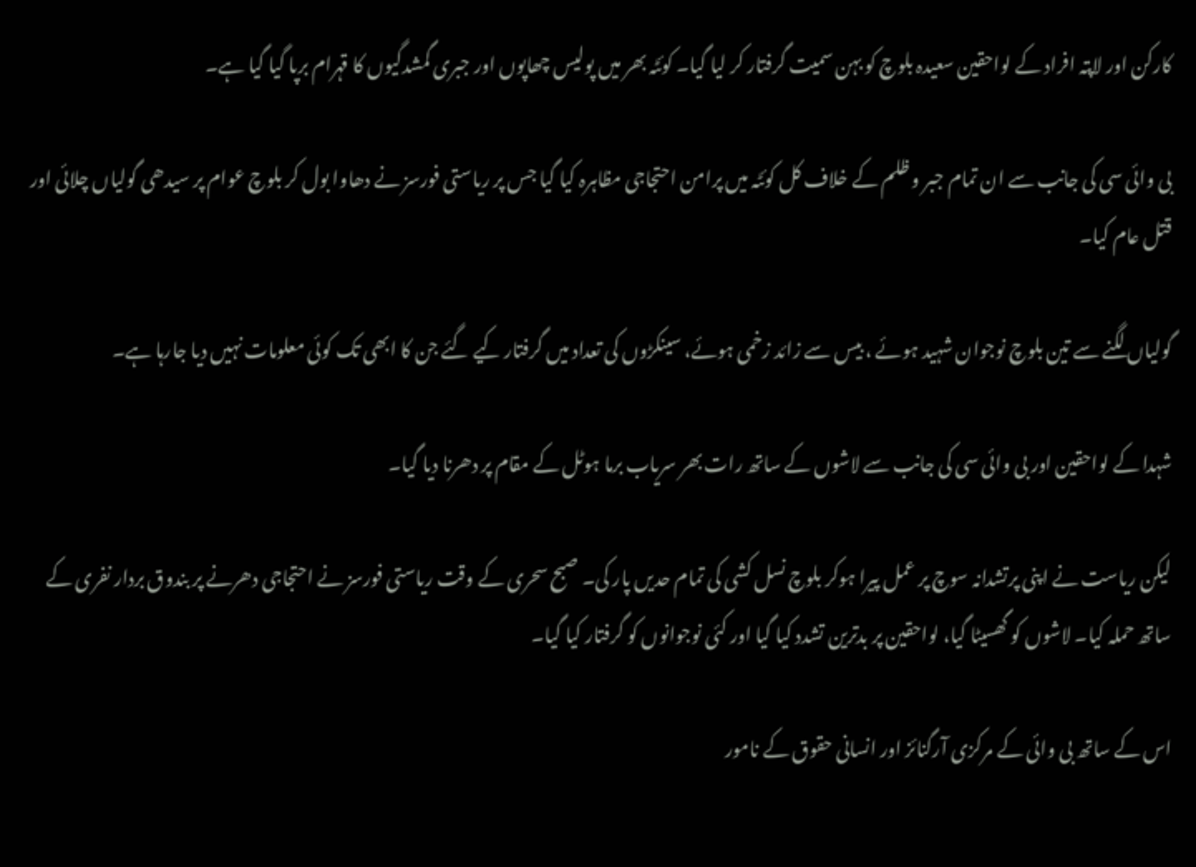کارکن اور لاپتہ افراد کے لواحقین سعیدہ بلوچ کو بہن سمیت گرفتار کر لیا گیا۔ کوئٹہ بھر میں پولیس چھاپوں اور جبری گمشدگیوں کا قہرام برپا گیا گیا ہے۔

بی وائی سی کی جانب سے ان تمام جبر و ظلم کے خلاف کل کوئٹہ میں پرامن احتجاجی مظاہرہ کیا گیا جس پر ریاستی فورسز نے دھاوا بول کر بلوچ عوام پر سیدھی گولیاں چلائی اور قتل عام کیا۔

گولیاں لگنے سے تین بلوچ نوجوان شہید ہوئے ، بیس سے زائد زخمی ہوئے، سینکڑوں کی تعداد میں گرفتار کیے گئے جن کا ابھی تک کوئی معلومات نہیں دیا جارہا ہے۔

شہدا کے لواحقین اور بی وائی سی کی جانب سے لاشوں کے ساتھ رات بھر سریاب برما ہوٹل کے مقام پر دھرنا دیا گیا۔

لیکن ریاست نے اپنی پرتشدانہ سوچ پر عمل پیرا ہوکر بلوچ نسل کشی کی تمام حدیں پار کی۔ صبح سحری کے وقت ریاستی فورسز نے احتجاجی دھرنے پر بندوق بردار نفری کے ساتھ حملہ کیا۔ لاشوں کو گھسیٹا گیا، لواحقین پر بدترین تشدد کیا گیا اور کئی نوجوانوں کو گرفتار کیا گیا۔

اس کے ساتھ بی وائی کے مرکزی آرگنائز اور انسانی حقوق کے نامور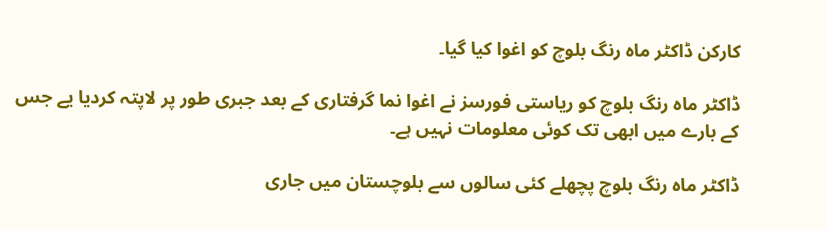کارکن ڈاکٹر ماہ رنگ بلوچ کو اغوا کیا گیا۔

ڈاکٹر ماہ رنگ بلوچ کو ریاستی فورسز نے اغوا نما گرفتاری کے بعد جبری طور پر لاپتہ کردیا یے جس کے بارے میں ابھی تک کوئی معلومات نہیں ہے۔

ڈاکٹر ماہ رنگ بلوچ پچھلے کئی سالوں سے بلوچستان میں جاری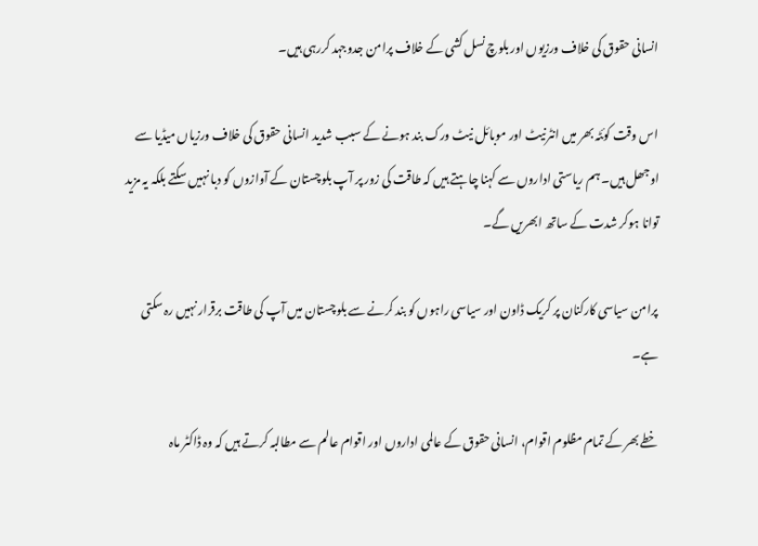انسانی حقوق کی خلاف ورزیوں اور بلوچ نسل کشی کے خلاف پرامن جدوجہد کررہی ہیں۔

اس وقت کوئٹہ بھر میں انٹرنیٹ اور موبائل نیٹ ورک بند ہونے کے سبب شدید انسانی حقوق کی خلاف ورزیاں میڈیا سے اوجھل ہیں۔ ہم ریاستی اداروں سے کہنا چاہتے ہیں کہ طاقت کی زور پر آپ بلوچستان کے آوازوں کو دبا نہیں سکتے بلکہ یہ مزید توانا ہوکر شدت کے ساتھ ابھریں گے۔

پرامن سیاسی کارکنان پر کریک ڈاون اور سیاسی راہوں کو بند کرنے سے بلوچستان میں آپ کی طاقت برقرار نہیں رہ سکتی ہے۔

خطے بھر کے تمام مظلوم اقوام، انسانی حقوق کے عالمی اداروں اور اقوام عالم سے مطالبہ کرتے ہیں کہ وہ ڈاکٹر ماہ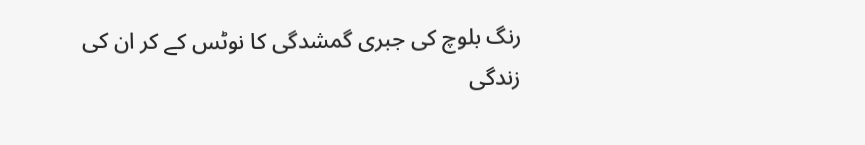رنگ بلوچ کی جبری گمشدگی کا نوٹس کے کر ان کی زندگی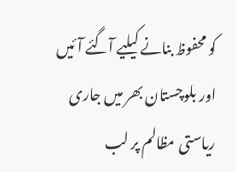کو محفوظ بنانے کیلیے آگئے آئیں اور بلوچستان بھر میں جاری ریاستی مظالم پر لب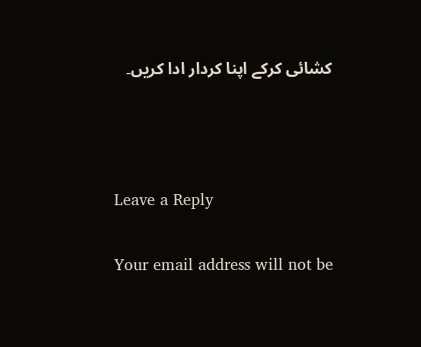کشائی کرکے اپنا کردار ادا کریں۔



Leave a Reply

Your email address will not be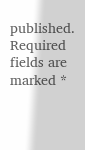published. Required fields are marked *